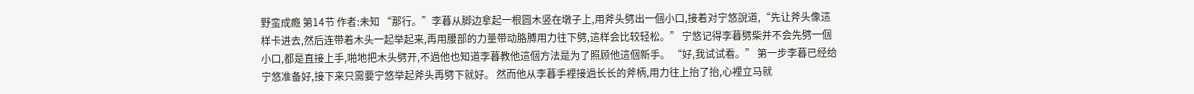野蛮成瘾 第14节 作者:未知 “那行。”李暮从脚边拿起一根圆木竖在墩子上,用斧头劈出一個小口,接着对宁悠說道,“先让斧头像這样卡进去,然后连带着木头一起举起来,再用腰部的力量带动胳膊用力往下劈,這样会比较轻松。” 宁悠记得李暮劈柴并不会先劈一個小口,都是直接上手,啪地把木头劈开,不過他也知道李暮教他這個方法是为了照顾他這個新手。 “好,我试试看。” 第一步李暮已经给宁悠准备好,接下来只需要宁悠举起斧头再劈下就好。 然而他从李暮手裡接過长长的斧柄,用力往上抬了抬,心裡立马就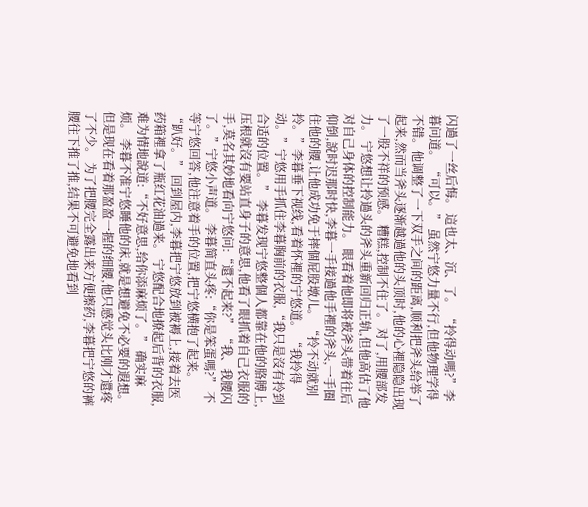闪過了一丝后悔。 這也太、沉、了。 “拎得动嗎?”李暮问道。 “可以。” 虽然宁悠力量不行,但他物理学得不错。他调整了一下双手之间的距离,顺利把斧头给举了起来,然而当斧头逐渐越過他的头顶时,他的心裡隐隐出现了一股不祥的预感。 糟糕,控制不住了。 对了,用腰部发力。 宁悠想让拎過头的斧头重新回归正轨,但他高估了他对自己身体的控制能力。 眼看着他即将被斧头带着往后仰倒,說时迟那时快,李暮一手接過他手裡的斧头,一手圈住他的腰,让他成功免于摔個屁股墩儿。 “拎不动就别拎。”李暮垂下视线,看着怀裡的宁悠道。 “我拎得动。”宁悠用手抓住李暮胸前的衣服,“我只是沒有拎到合适的位置。” 李暮发现宁悠整個人都靠在他的胳膊上,压根就沒有要站直身子的意思,他看了眼抓着自己衣服的手,莫名其妙地看向宁悠问:“還不起来?” “我、我腰闪了。”宁悠小声道。 李暮简直头疼:“你是笨蛋嗎?” 不等宁悠回答,他注意着手的位置,把宁悠横抱了起来。 “趴好。” 回到屋内,李暮把宁悠放到被褥上,接着去医药箱裡拿了瓶红花油過来。 宁悠配合地撩起后背的衣服,难为情地說道:“不好意思,给你添麻烦了。” 确实麻烦。 李暮不准宁悠睡他的床,就是想避免不必要的遐想。但是现在看着那盈盈一握的细腰,他只感觉头比刚才還疼了不少。 为了把腰完全露出来方便擦药,李暮把宁悠的裤腰往下推了推,结果不可避免地看到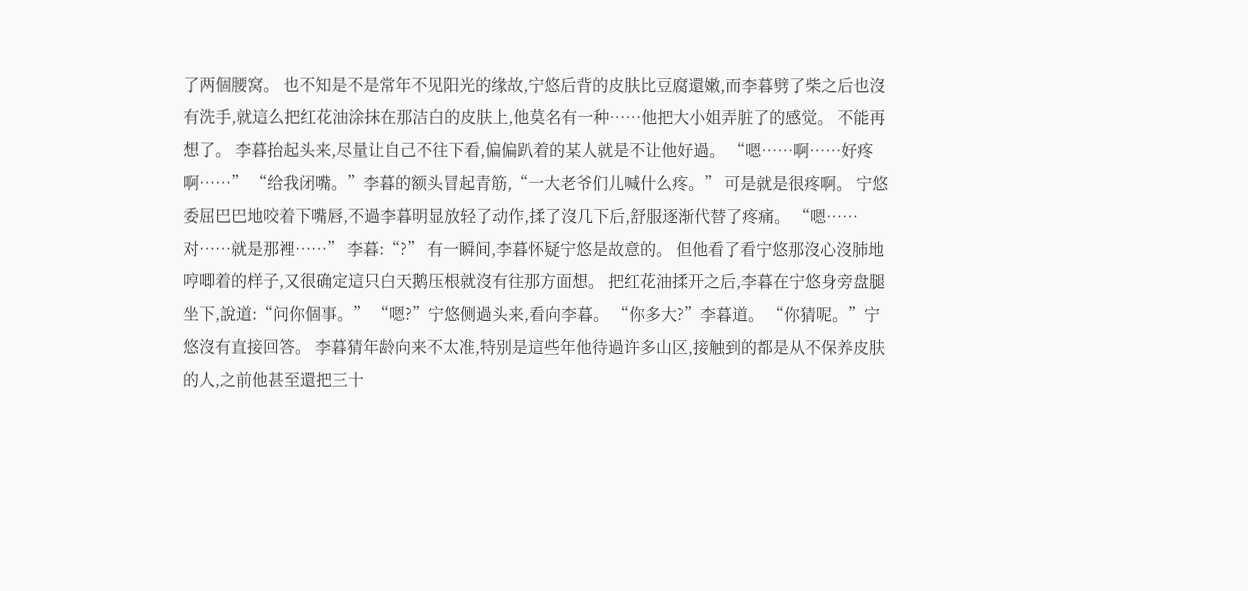了两個腰窝。 也不知是不是常年不见阳光的缘故,宁悠后背的皮肤比豆腐還嫩,而李暮劈了柴之后也沒有洗手,就這么把红花油涂抹在那洁白的皮肤上,他莫名有一种……他把大小姐弄脏了的感觉。 不能再想了。 李暮抬起头来,尽量让自己不往下看,偏偏趴着的某人就是不让他好過。 “嗯……啊……好疼啊……” “给我闭嘴。”李暮的额头冒起青筋,“一大老爷们儿喊什么疼。” 可是就是很疼啊。 宁悠委屈巴巴地咬着下嘴唇,不過李暮明显放轻了动作,揉了沒几下后,舒服逐渐代替了疼痛。 “嗯……对……就是那裡……” 李暮:“?” 有一瞬间,李暮怀疑宁悠是故意的。 但他看了看宁悠那沒心沒肺地哼唧着的样子,又很确定這只白天鹅压根就沒有往那方面想。 把红花油揉开之后,李暮在宁悠身旁盘腿坐下,說道:“问你個事。” “嗯?”宁悠侧過头来,看向李暮。 “你多大?”李暮道。 “你猜呢。”宁悠沒有直接回答。 李暮猜年龄向来不太准,特别是這些年他待過许多山区,接触到的都是从不保养皮肤的人,之前他甚至還把三十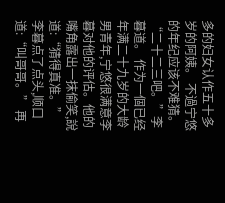多的妇女认作五十多岁的阿姨。 不過宁悠的年纪应该不难猜。 “二十二三吧。”李暮道。 作为一個已经年满二十九岁的大龄男青年,宁悠很满意李暮对他的评估。他的嘴角露出一抹偷笑,說道:“猜得真准。” 李暮点了点头,顺口道:“叫哥哥。” 再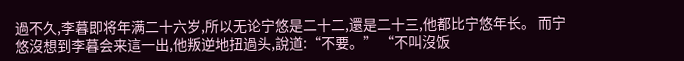過不久,李暮即将年满二十六岁,所以无论宁悠是二十二,還是二十三,他都比宁悠年长。 而宁悠沒想到李暮会来這一出,他叛逆地扭過头,說道:“不要。” “不叫沒饭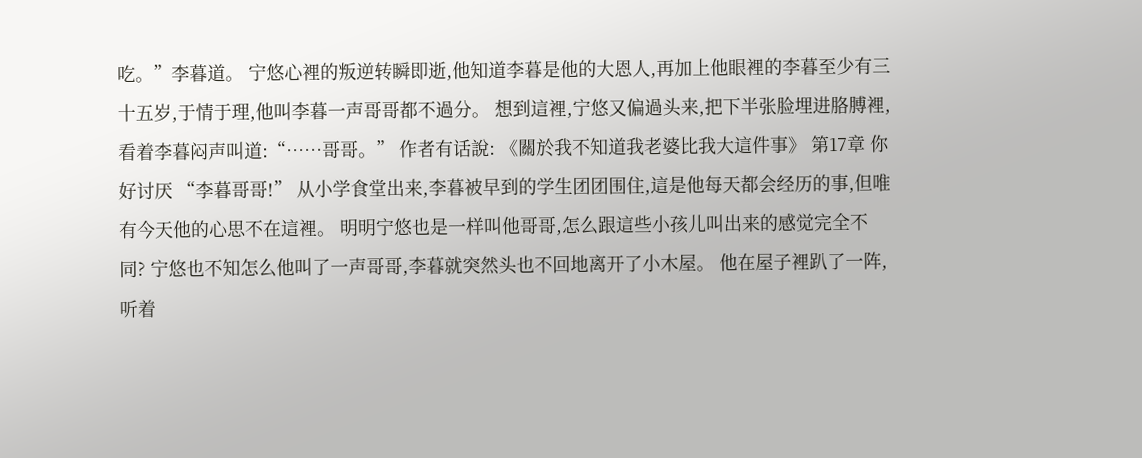吃。”李暮道。 宁悠心裡的叛逆转瞬即逝,他知道李暮是他的大恩人,再加上他眼裡的李暮至少有三十五岁,于情于理,他叫李暮一声哥哥都不過分。 想到這裡,宁悠又偏過头来,把下半张脸埋进胳膊裡,看着李暮闷声叫道:“……哥哥。” 作者有话說: 《關於我不知道我老婆比我大這件事》 第17章 你好讨厌 “李暮哥哥!” 从小学食堂出来,李暮被早到的学生团团围住,這是他每天都会经历的事,但唯有今天他的心思不在這裡。 明明宁悠也是一样叫他哥哥,怎么跟這些小孩儿叫出来的感觉完全不同? 宁悠也不知怎么他叫了一声哥哥,李暮就突然头也不回地离开了小木屋。 他在屋子裡趴了一阵,听着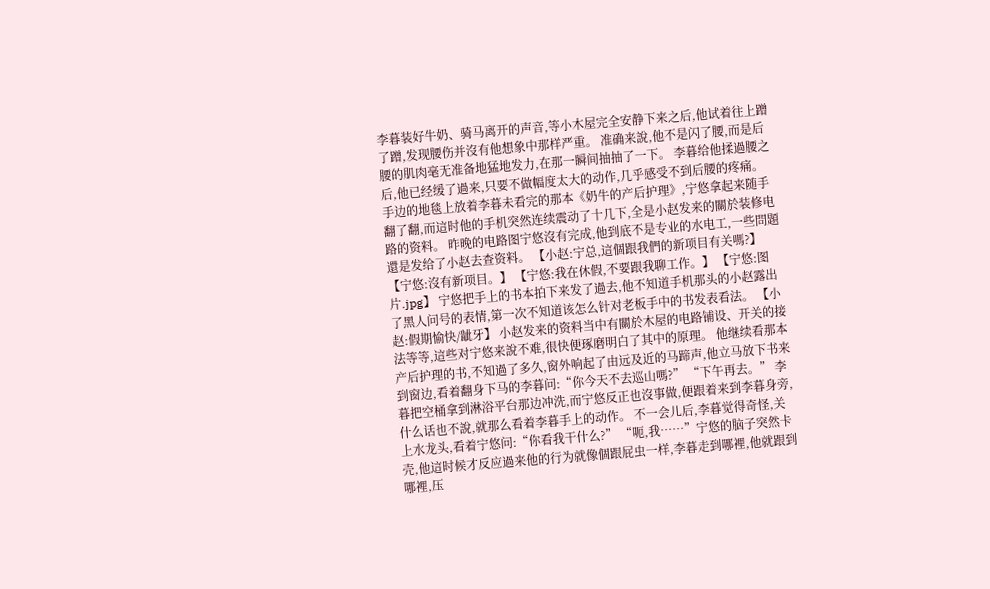李暮装好牛奶、骑马离开的声音,等小木屋完全安静下来之后,他试着往上蹭了蹭,发现腰伤并沒有他想象中那样严重。 准确来說,他不是闪了腰,而是后腰的肌肉毫无准备地猛地发力,在那一瞬间抽抽了一下。 李暮给他揉過腰之后,他已经缓了過来,只要不做幅度太大的动作,几乎感受不到后腰的疼痛。 手边的地毯上放着李暮未看完的那本《奶牛的产后护理》,宁悠拿起来随手翻了翻,而這时他的手机突然连续震动了十几下,全是小赵发来的關於装修电路的资料。 昨晚的电路图宁悠沒有完成,他到底不是专业的水电工,一些問題還是发给了小赵去查资料。 【小赵:宁总,這個跟我們的新项目有关嗎?】 【宁悠:沒有新项目。】 【宁悠:我在休假,不要跟我聊工作。】 【宁悠:图片.jpg】 宁悠把手上的书本拍下来发了過去,他不知道手机那头的小赵露出了黑人问号的表情,第一次不知道该怎么针对老板手中的书发表看法。 【小赵:假期愉快/龇牙】 小赵发来的资料当中有關於木屋的电路铺设、开关的接法等等,這些对宁悠来說不难,很快便琢磨明白了其中的原理。 他继续看那本产后护理的书,不知過了多久,窗外响起了由远及近的马蹄声,他立马放下书来到窗边,看着翻身下马的李暮问:“你今天不去巡山嗎?” “下午再去。” 李暮把空桶拿到淋浴平台那边冲洗,而宁悠反正也沒事做,便跟着来到李暮身旁,什么话也不說,就那么看着李暮手上的动作。 不一会儿后,李暮觉得奇怪,关上水龙头,看着宁悠问:“你看我干什么?” “呃,我……”宁悠的脑子突然卡壳,他這时候才反应過来他的行为就像個跟屁虫一样,李暮走到哪裡,他就跟到哪裡,压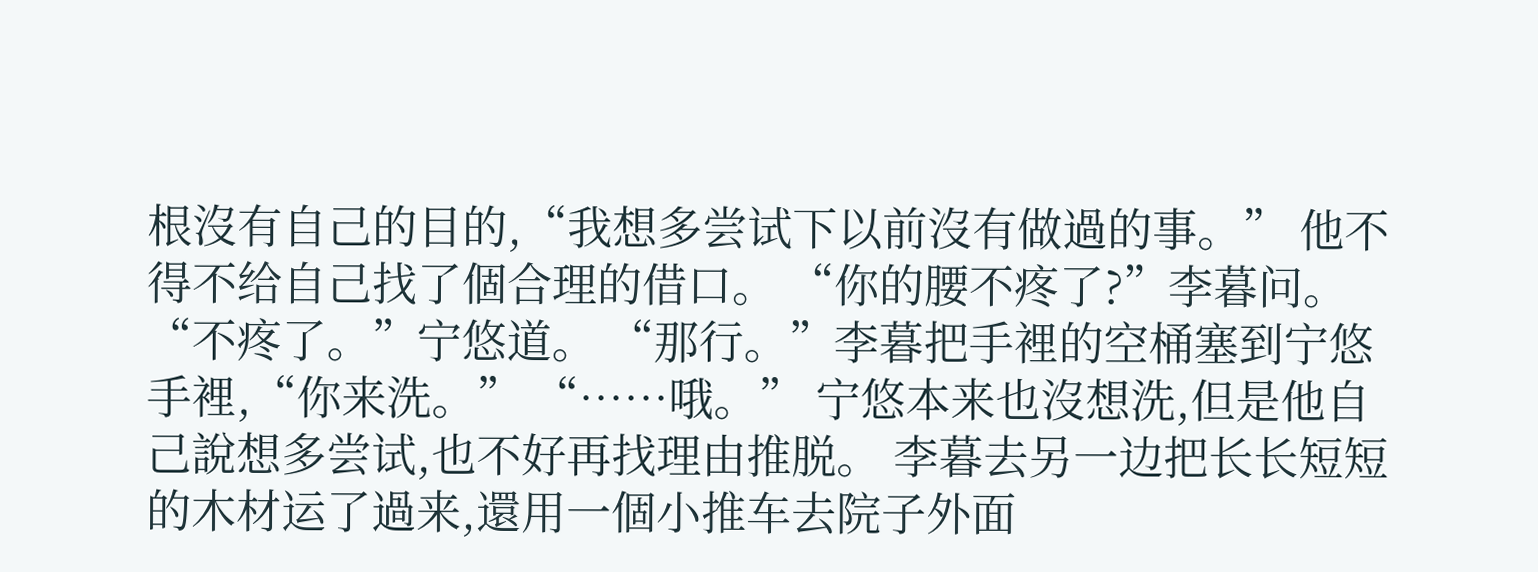根沒有自己的目的,“我想多尝试下以前沒有做過的事。” 他不得不给自己找了個合理的借口。 “你的腰不疼了?”李暮问。 “不疼了。”宁悠道。 “那行。”李暮把手裡的空桶塞到宁悠手裡,“你来洗。” “……哦。” 宁悠本来也沒想洗,但是他自己說想多尝试,也不好再找理由推脱。 李暮去另一边把长长短短的木材运了過来,還用一個小推车去院子外面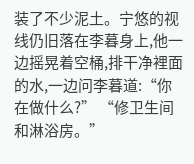装了不少泥土。宁悠的视线仍旧落在李暮身上,他一边摇晃着空桶,排干净裡面的水,一边问李暮道:“你在做什么?” “修卫生间和淋浴房。”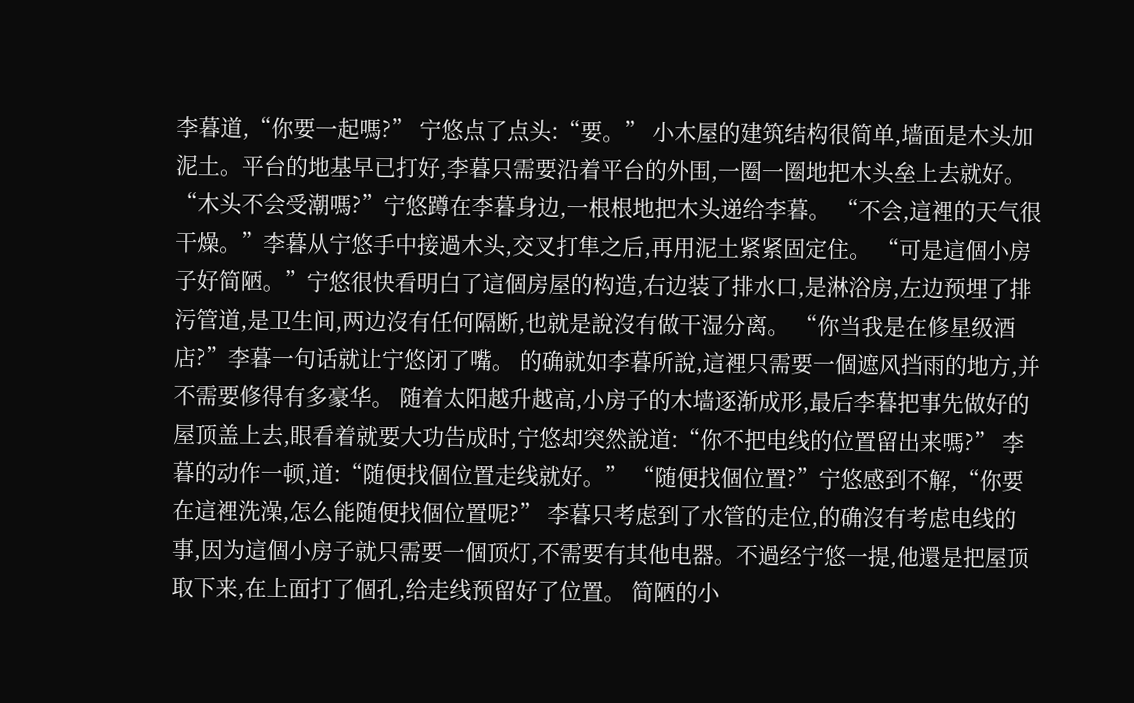李暮道,“你要一起嗎?” 宁悠点了点头:“要。” 小木屋的建筑结构很简单,墙面是木头加泥土。平台的地基早已打好,李暮只需要沿着平台的外围,一圈一圈地把木头垒上去就好。 “木头不会受潮嗎?”宁悠蹲在李暮身边,一根根地把木头递给李暮。 “不会,這裡的天气很干燥。”李暮从宁悠手中接過木头,交叉打隼之后,再用泥土紧紧固定住。 “可是這個小房子好简陋。”宁悠很快看明白了這個房屋的构造,右边装了排水口,是淋浴房,左边预埋了排污管道,是卫生间,两边沒有任何隔断,也就是說沒有做干湿分离。 “你当我是在修星级酒店?”李暮一句话就让宁悠闭了嘴。 的确就如李暮所說,這裡只需要一個遮风挡雨的地方,并不需要修得有多豪华。 随着太阳越升越高,小房子的木墙逐渐成形,最后李暮把事先做好的屋顶盖上去,眼看着就要大功告成时,宁悠却突然說道:“你不把电线的位置留出来嗎?” 李暮的动作一顿,道:“随便找個位置走线就好。” “随便找個位置?”宁悠感到不解,“你要在這裡洗澡,怎么能随便找個位置呢?” 李暮只考虑到了水管的走位,的确沒有考虑电线的事,因为這個小房子就只需要一個顶灯,不需要有其他电器。不過经宁悠一提,他還是把屋顶取下来,在上面打了個孔,给走线预留好了位置。 简陋的小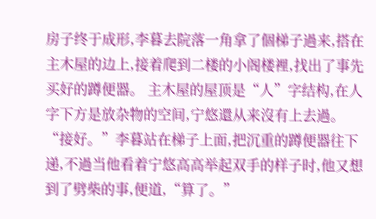房子终于成形,李暮去院落一角拿了個梯子過来,搭在主木屋的边上,接着爬到二楼的小阁楼裡,找出了事先买好的蹲便器。 主木屋的屋顶是“人”字结构,在人字下方是放杂物的空间,宁悠還从来沒有上去過。 “接好。”李暮站在梯子上面,把沉重的蹲便器往下递,不過当他看着宁悠高高举起双手的样子时,他又想到了劈柴的事,便道,“算了。”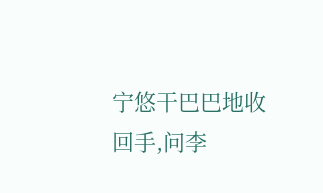宁悠干巴巴地收回手,问李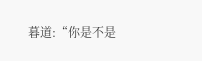暮道:“你是不是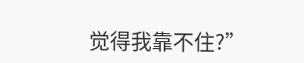觉得我靠不住?”